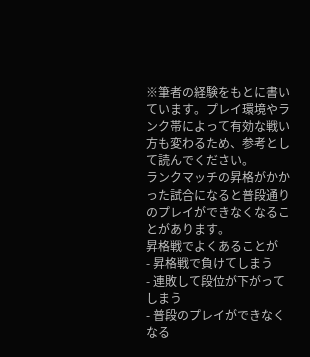※筆者の経験をもとに書いています。プレイ環境やランク帯によって有効な戦い方も変わるため、参考として読んでください。
ランクマッチの昇格がかかった試合になると普段通りのプレイができなくなることがあります。
昇格戦でよくあることが
- 昇格戦で負けてしまう
- 連敗して段位が下がってしまう
- 普段のプレイができなくなる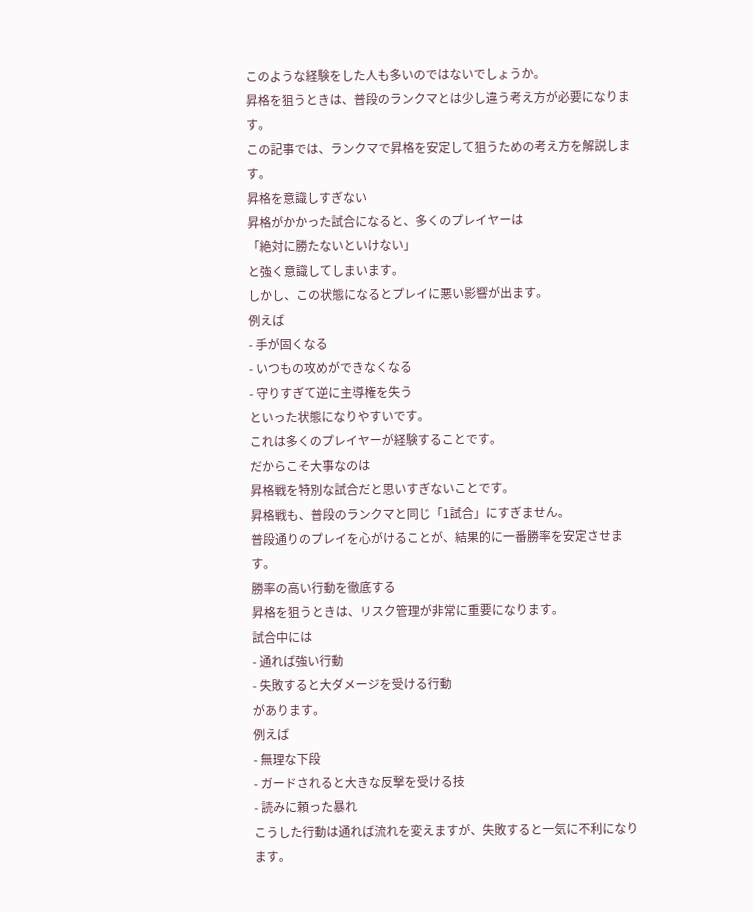このような経験をした人も多いのではないでしょうか。
昇格を狙うときは、普段のランクマとは少し違う考え方が必要になります。
この記事では、ランクマで昇格を安定して狙うための考え方を解説します。
昇格を意識しすぎない
昇格がかかった試合になると、多くのプレイヤーは
「絶対に勝たないといけない」
と強く意識してしまいます。
しかし、この状態になるとプレイに悪い影響が出ます。
例えば
- 手が固くなる
- いつもの攻めができなくなる
- 守りすぎて逆に主導権を失う
といった状態になりやすいです。
これは多くのプレイヤーが経験することです。
だからこそ大事なのは
昇格戦を特別な試合だと思いすぎないことです。
昇格戦も、普段のランクマと同じ「1試合」にすぎません。
普段通りのプレイを心がけることが、結果的に一番勝率を安定させます。
勝率の高い行動を徹底する
昇格を狙うときは、リスク管理が非常に重要になります。
試合中には
- 通れば強い行動
- 失敗すると大ダメージを受ける行動
があります。
例えば
- 無理な下段
- ガードされると大きな反撃を受ける技
- 読みに頼った暴れ
こうした行動は通れば流れを変えますが、失敗すると一気に不利になります。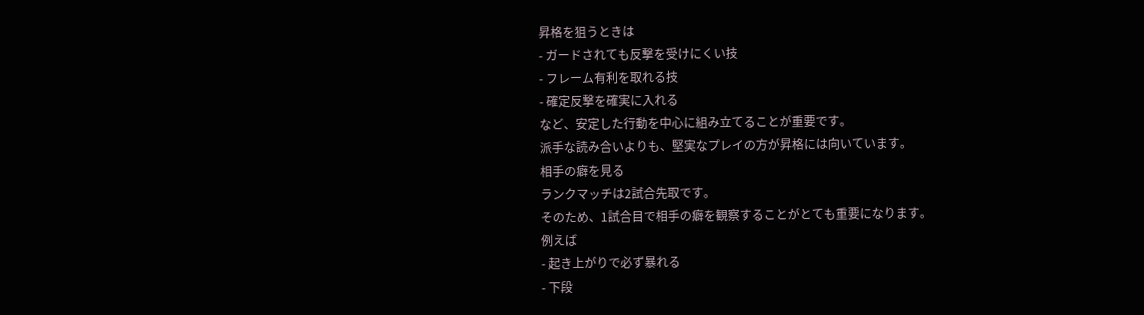昇格を狙うときは
- ガードされても反撃を受けにくい技
- フレーム有利を取れる技
- 確定反撃を確実に入れる
など、安定した行動を中心に組み立てることが重要です。
派手な読み合いよりも、堅実なプレイの方が昇格には向いています。
相手の癖を見る
ランクマッチは2試合先取です。
そのため、1試合目で相手の癖を観察することがとても重要になります。
例えば
- 起き上がりで必ず暴れる
- 下段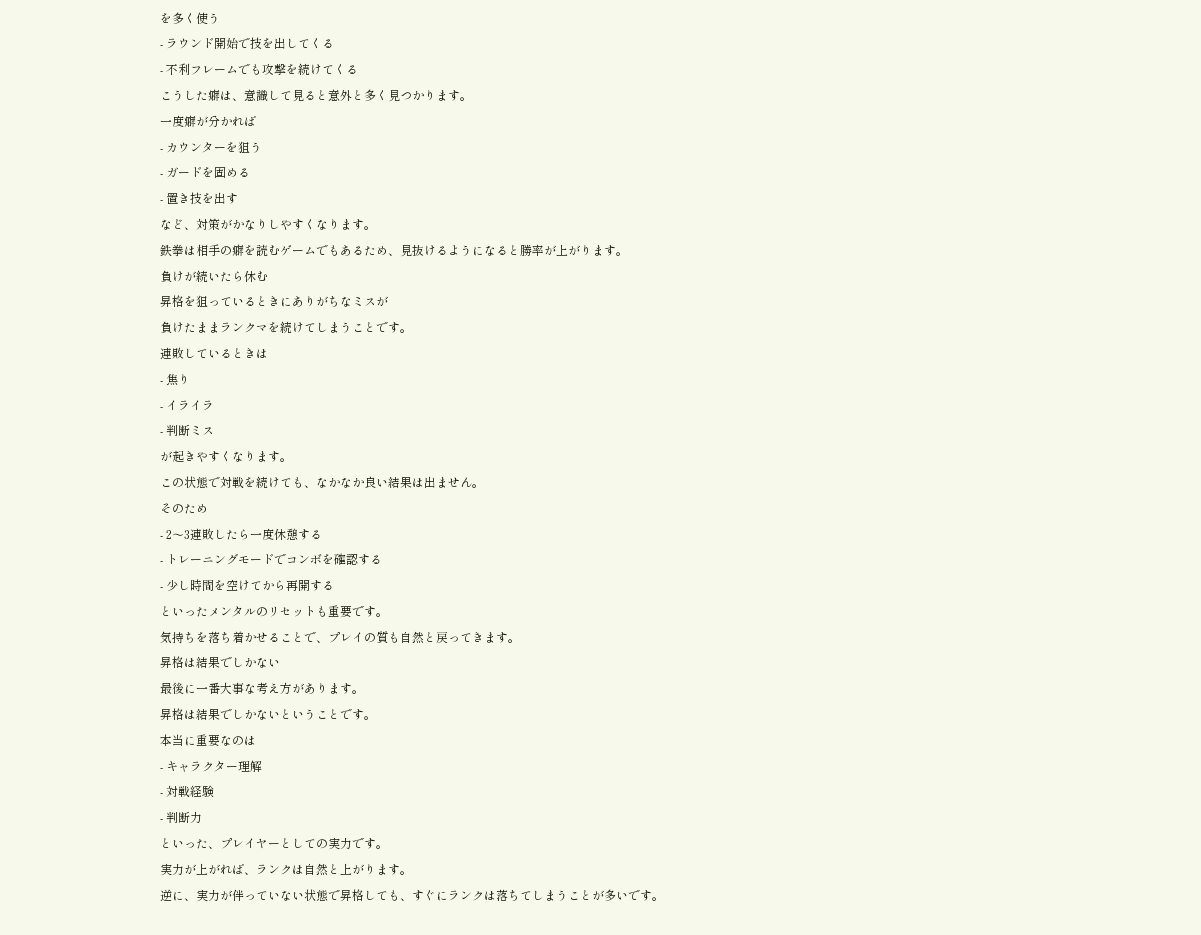を多く使う
- ラウンド開始で技を出してくる
- 不利フレームでも攻撃を続けてくる
こうした癖は、意識して見ると意外と多く見つかります。
一度癖が分かれば
- カウンターを狙う
- ガードを固める
- 置き技を出す
など、対策がかなりしやすくなります。
鉄拳は相手の癖を読むゲームでもあるため、見抜けるようになると勝率が上がります。
負けが続いたら休む
昇格を狙っているときにありがちなミスが
負けたままランクマを続けてしまうことです。
連敗しているときは
- 焦り
- イライラ
- 判断ミス
が起きやすくなります。
この状態で対戦を続けても、なかなか良い結果は出ません。
そのため
- 2〜3連敗したら一度休憩する
- トレーニングモードでコンボを確認する
- 少し時間を空けてから再開する
といったメンタルのリセットも重要です。
気持ちを落ち着かせることで、プレイの質も自然と戻ってきます。
昇格は結果でしかない
最後に一番大事な考え方があります。
昇格は結果でしかないということです。
本当に重要なのは
- キャラクター理解
- 対戦経験
- 判断力
といった、プレイヤーとしての実力です。
実力が上がれば、ランクは自然と上がります。
逆に、実力が伴っていない状態で昇格しても、すぐにランクは落ちてしまうことが多いです。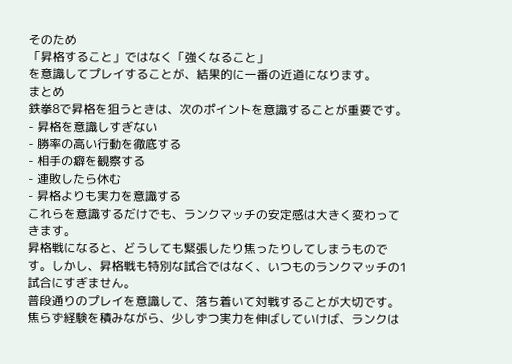そのため
「昇格すること」ではなく「強くなること」
を意識してプレイすることが、結果的に一番の近道になります。
まとめ
鉄拳8で昇格を狙うときは、次のポイントを意識することが重要です。
- 昇格を意識しすぎない
- 勝率の高い行動を徹底する
- 相手の癖を観察する
- 連敗したら休む
- 昇格よりも実力を意識する
これらを意識するだけでも、ランクマッチの安定感は大きく変わってきます。
昇格戦になると、どうしても緊張したり焦ったりしてしまうものです。しかし、昇格戦も特別な試合ではなく、いつものランクマッチの1試合にすぎません。
普段通りのプレイを意識して、落ち着いて対戦することが大切です。
焦らず経験を積みながら、少しずつ実力を伸ばしていけば、ランクは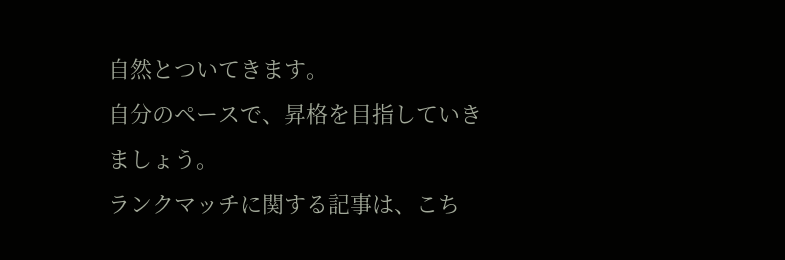自然とついてきます。
自分のペースで、昇格を目指していきましょう。
ランクマッチに関する記事は、こち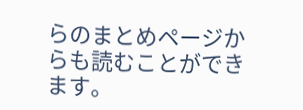らのまとめページからも読むことができます。